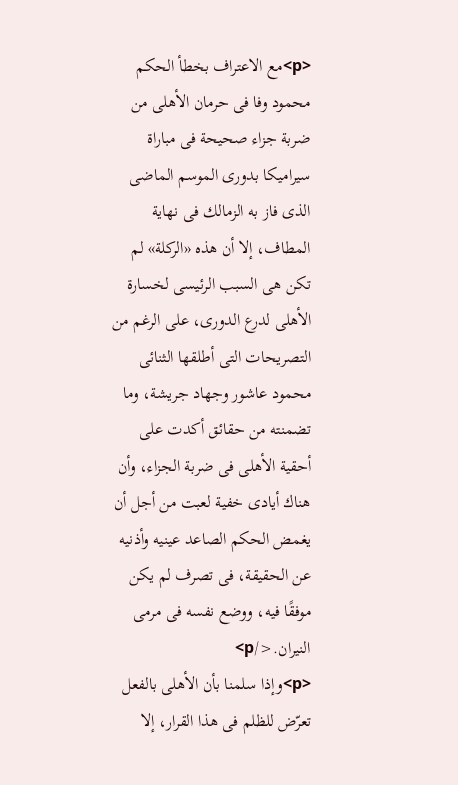<p>مع الاعتراف بخطأ الحكم محمود وفا فى حرمان الأهلى من ضربة جزاء صحيحة فى مباراة سيراميكا بدورى الموسم الماضى الذى فاز به الزمالك فى نهاية المطاف، إلا أن هذه «الركلة» لم تكن هى السبب الرئيسى لخسارة الأهلى لدرع الدورى، على الرغم من التصريحات التى أطلقها الثنائى محمود عاشور وجهاد جريشة، وما تضمنته من حقائق أكدت على أحقية الأهلى فى ضربة الجزاء، وأن هناك أيادى خفية لعبت من أجل أن يغمض الحكم الصاعد عينيه وأذنيه عن الحقيقة، فى تصرف لم يكن موفقًا فيه، ووضع نفسه فى مرمى النيران.</p>
<p>وإذا سلمنا بأن الأهلى بالفعل تعرّض للظلم فى هذا القرار، إلا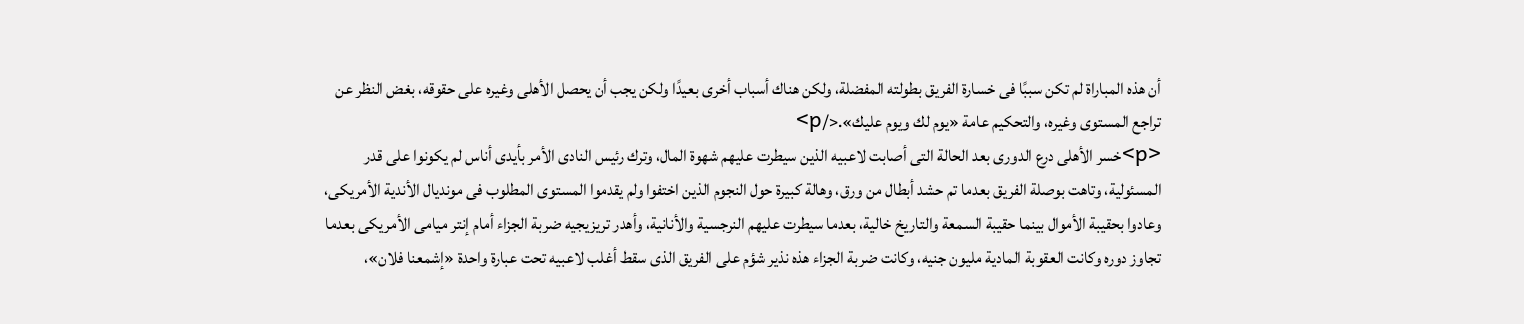أن هذه المباراة لم تكن سببًا فى خسارة الفريق بطولته المفضلة، ولكن هناك أسباب أخرى بعيدًا ولكن يجب أن يحصل الأهلى وغيره على حقوقه، بغض النظر عن تراجع المستوى وغيره، والتحكيم عامة «يوم لك ويوم عليك».</p>
<p>خسر الأهلى درع الدورى بعد الحالة التى أصابت لاعبيه الذين سيطرت عليهم شهوة المال، وترك رئيس النادى الأمر بأيدى أناس لم يكونوا على قدر المسئولية، وتاهت بوصلة الفريق بعدما تم حشد أبطال من ورق، وهالة كبيرة حول النجوم الذين اختفوا ولم يقدموا المستوى المطلوب فى مونديال الأندية الأمريكى، وعادوا بحقيبة الأموال بينما حقيبة السمعة والتاريخ خالية، بعدما سيطرت عليهم النرجسية والأنانية، وأهدر تريزيجيه ضربة الجزاء أمام إنتر ميامى الأمريكى بعدما تجاوز دوره وكانت العقوبة المادية مليون جنيه، وكانت ضربة الجزاء هذه نذير شؤم على الفريق الذى سقط أغلب لاعبيه تحت عبارة واحدة «إشمعنا فلان»،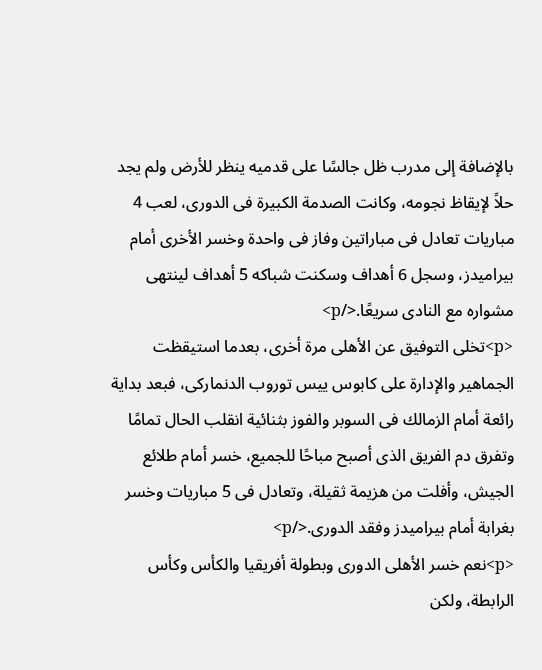بالإضافة إلى مدرب ظل جالسًا على قدميه ينظر للأرض ولم يجد حلاً لإيقاظ نجومه، وكانت الصدمة الكبيرة فى الدورى، لعب 4 مباريات تعادل فى مباراتين وفاز فى واحدة وخسر الأخرى أمام بيراميدز، وسجل 6 أهداف وسكنت شباكه 5 أهداف لينتهى مشواره مع النادى سريعًا.</p>
<p>تخلى التوفيق عن الأهلى مرة أخرى، بعدما استيقظت الجماهير والإدارة على كابوس ييس توروب الدنماركى، فبعد بداية رائعة أمام الزمالك فى السوبر والفوز بثنائية انقلب الحال تمامًا وتفرق دم الفريق الذى أصبح مباحًا للجميع، خسر أمام طلائع الجيش، وأفلت من هزيمة ثقيلة، وتعادل فى 5 مباريات وخسر بغرابة أمام بيراميدز وفقد الدورى.</p>
<p>نعم خسر الأهلى الدورى وبطولة أفريقيا والكأس وكأس الرابطة، ولكن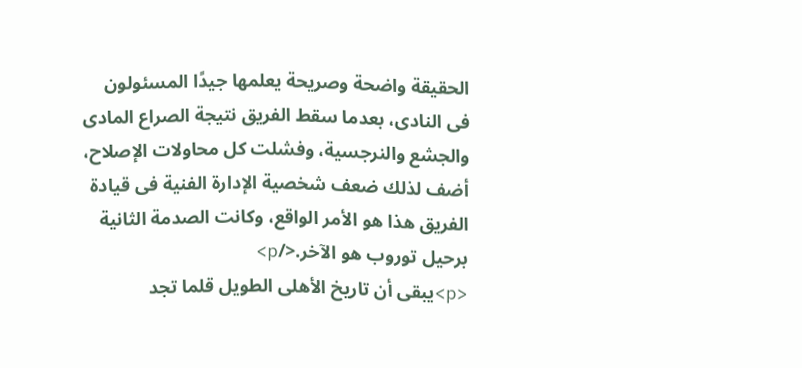الحقيقة واضحة وصريحة يعلمها جيدًا المسئولون فى النادى، بعدما سقط الفريق نتيجة الصراع المادى والجشع والنرجسية، وفشلت كل محاولات الإصلاح، أضف لذلك ضعف شخصية الإدارة الفنية فى قيادة الفريق هذا هو الأمر الواقع، وكانت الصدمة الثانية برحيل توروب هو الآخر.</p>
<p>يبقى أن تاريخ الأهلى الطويل قلما تجد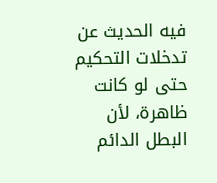فيه الحديث عن تدخلات التحكيم حتى لو كانت ظاهرة، لأن البطل الدائم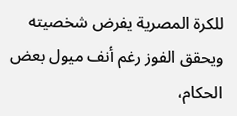للكرة المصرية يفرض شخصيته ويحقق الفوز رغم أنف ميول بعض الحكام،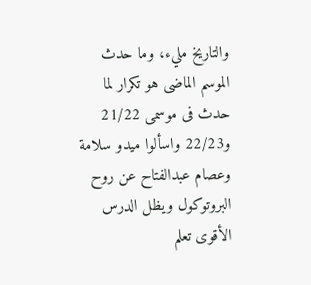والتاريخ مليء، وما حدث الموسم الماضى هو تكرار لما حدث فى موسمى 21/22 و22/23 واسألوا ميدو سلامة وعصام عبدالفتاح عن روح البروتوكول ويظل الدرس الأقوى تعلم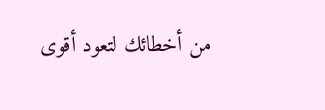من أخطائك لتعود أقوى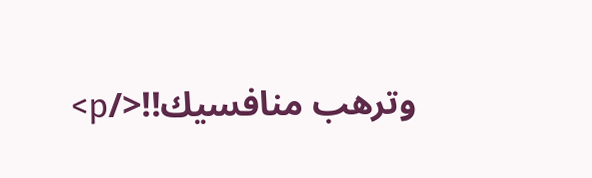وترهب منافسيك!!</p>